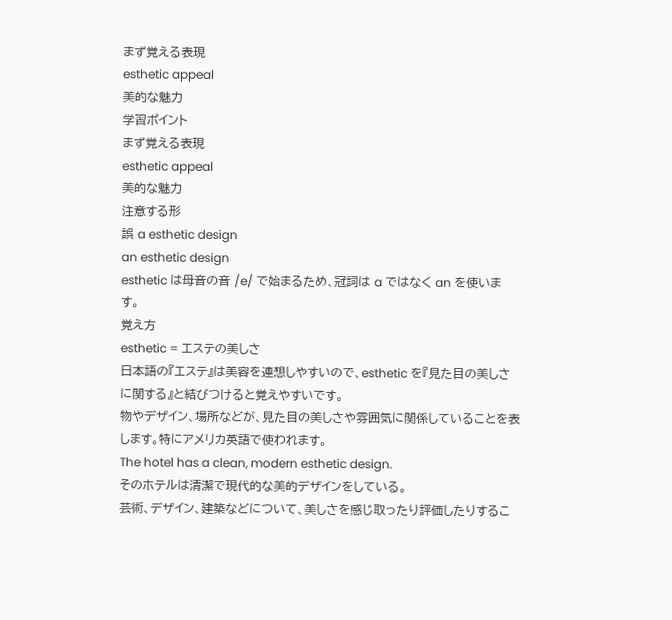まず覚える表現
esthetic appeal
美的な魅力
学習ポイント
まず覚える表現
esthetic appeal
美的な魅力
注意する形
誤 a esthetic design
an esthetic design
esthetic は母音の音 /e/ で始まるため、冠詞は a ではなく an を使います。
覚え方
esthetic = エステの美しさ
日本語の『エステ』は美容を連想しやすいので、esthetic を『見た目の美しさに関する』と結びつけると覚えやすいです。
物やデザイン、場所などが、見た目の美しさや雰囲気に関係していることを表します。特にアメリカ英語で使われます。
The hotel has a clean, modern esthetic design.
そのホテルは清潔で現代的な美的デザインをしている。
芸術、デザイン、建築などについて、美しさを感じ取ったり評価したりするこ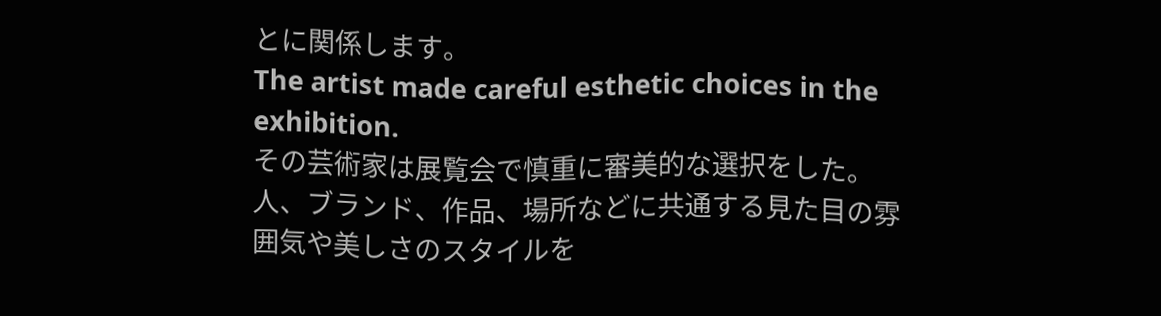とに関係します。
The artist made careful esthetic choices in the exhibition.
その芸術家は展覧会で慎重に審美的な選択をした。
人、ブランド、作品、場所などに共通する見た目の雰囲気や美しさのスタイルを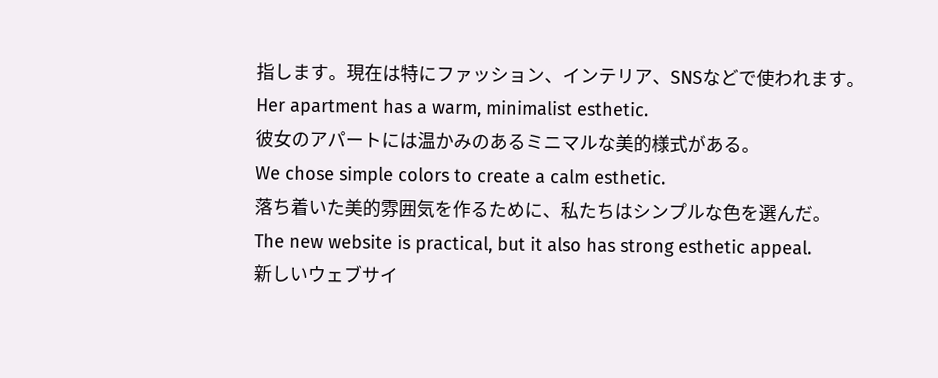指します。現在は特にファッション、インテリア、SNSなどで使われます。
Her apartment has a warm, minimalist esthetic.
彼女のアパートには温かみのあるミニマルな美的様式がある。
We chose simple colors to create a calm esthetic.
落ち着いた美的雰囲気を作るために、私たちはシンプルな色を選んだ。
The new website is practical, but it also has strong esthetic appeal.
新しいウェブサイ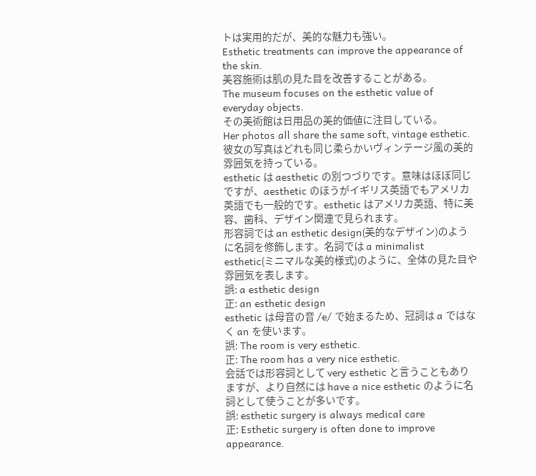トは実用的だが、美的な魅力も強い。
Esthetic treatments can improve the appearance of the skin.
美容施術は肌の見た目を改善することがある。
The museum focuses on the esthetic value of everyday objects.
その美術館は日用品の美的価値に注目している。
Her photos all share the same soft, vintage esthetic.
彼女の写真はどれも同じ柔らかいヴィンテージ風の美的雰囲気を持っている。
esthetic は aesthetic の別つづりです。意味はほぼ同じですが、aesthetic のほうがイギリス英語でもアメリカ英語でも一般的です。esthetic はアメリカ英語、特に美容、歯科、デザイン関連で見られます。
形容詞では an esthetic design(美的なデザイン)のように名詞を修飾します。名詞では a minimalist esthetic(ミニマルな美的様式)のように、全体の見た目や雰囲気を表します。
誤: a esthetic design
正: an esthetic design
esthetic は母音の音 /e/ で始まるため、冠詞は a ではなく an を使います。
誤: The room is very esthetic.
正: The room has a very nice esthetic.
会話では形容詞として very esthetic と言うこともありますが、より自然には have a nice esthetic のように名詞として使うことが多いです。
誤: esthetic surgery is always medical care
正: Esthetic surgery is often done to improve appearance.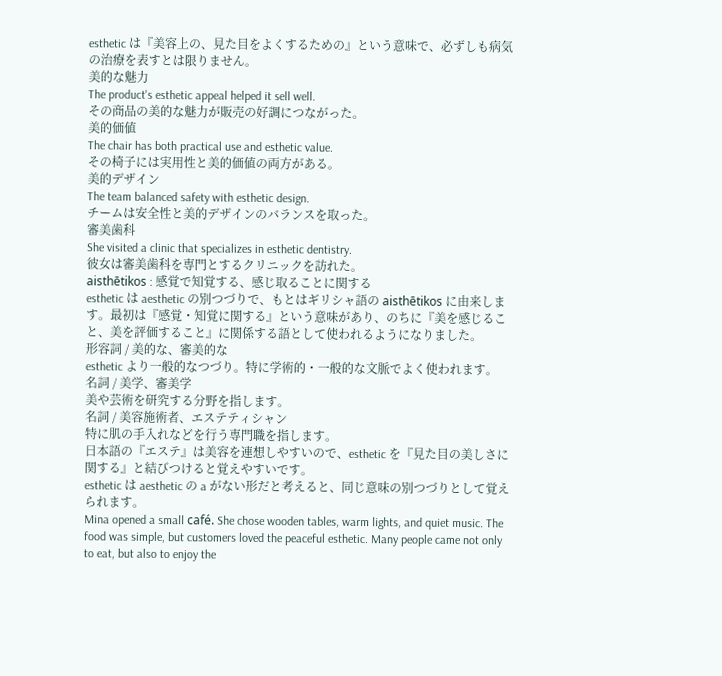esthetic は『美容上の、見た目をよくするための』という意味で、必ずしも病気の治療を表すとは限りません。
美的な魅力
The product's esthetic appeal helped it sell well.
その商品の美的な魅力が販売の好調につながった。
美的価値
The chair has both practical use and esthetic value.
その椅子には実用性と美的価値の両方がある。
美的デザイン
The team balanced safety with esthetic design.
チームは安全性と美的デザインのバランスを取った。
審美歯科
She visited a clinic that specializes in esthetic dentistry.
彼女は審美歯科を専門とするクリニックを訪れた。
aisthētikos : 感覚で知覚する、感じ取ることに関する
esthetic は aesthetic の別つづりで、もとはギリシャ語の aisthētikos に由来します。最初は『感覚・知覚に関する』という意味があり、のちに『美を感じること、美を評価すること』に関係する語として使われるようになりました。
形容詞 / 美的な、審美的な
esthetic より一般的なつづり。特に学術的・一般的な文脈でよく使われます。
名詞 / 美学、審美学
美や芸術を研究する分野を指します。
名詞 / 美容施術者、エステティシャン
特に肌の手入れなどを行う専門職を指します。
日本語の『エステ』は美容を連想しやすいので、esthetic を『見た目の美しさに関する』と結びつけると覚えやすいです。
esthetic は aesthetic の a がない形だと考えると、同じ意味の別つづりとして覚えられます。
Mina opened a small café. She chose wooden tables, warm lights, and quiet music. The food was simple, but customers loved the peaceful esthetic. Many people came not only to eat, but also to enjoy the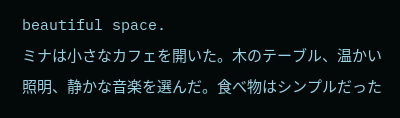beautiful space.
ミナは小さなカフェを開いた。木のテーブル、温かい照明、静かな音楽を選んだ。食べ物はシンプルだった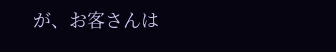が、お客さんは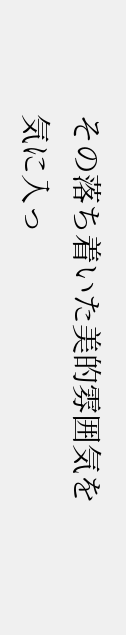その落ち着いた美的雰囲気を気に入っ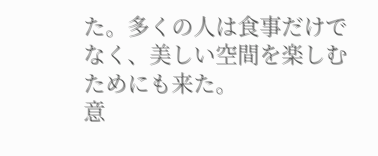た。多くの人は食事だけでなく、美しい空間を楽しむためにも来た。
意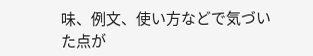味、例文、使い方などで気づいた点が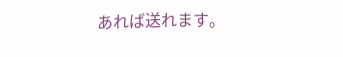あれば送れます。